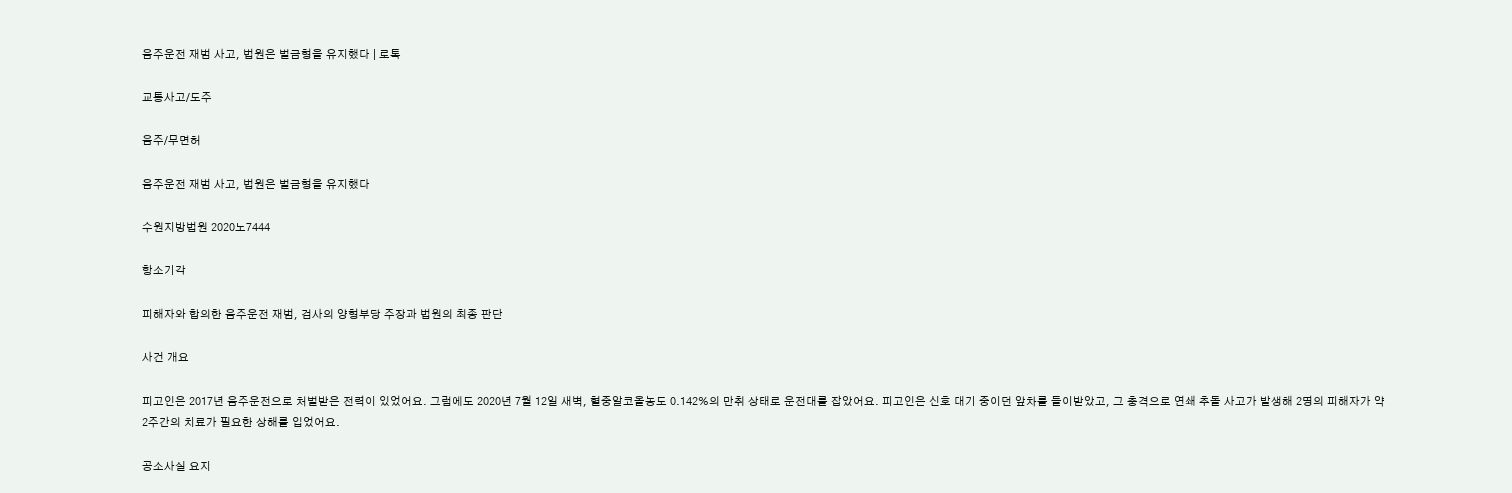음주운전 재범 사고, 법원은 벌금형을 유지했다 | 로톡

교통사고/도주

음주/무면허

음주운전 재범 사고, 법원은 벌금형을 유지했다

수원지방법원 2020노7444

항소기각

피해자와 합의한 음주운전 재범, 검사의 양형부당 주장과 법원의 최종 판단

사건 개요

피고인은 2017년 음주운전으로 처벌받은 전력이 있었어요. 그럼에도 2020년 7월 12일 새벽, 혈중알코올농도 0.142%의 만취 상태로 운전대를 잡았어요. 피고인은 신호 대기 중이던 앞차를 들이받았고, 그 충격으로 연쇄 추돌 사고가 발생해 2명의 피해자가 약 2주간의 치료가 필요한 상해를 입었어요.

공소사실 요지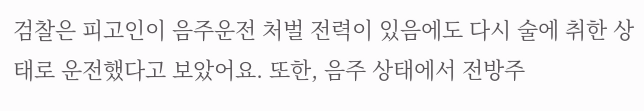검찰은 피고인이 음주운전 처벌 전력이 있음에도 다시 술에 취한 상태로 운전했다고 보았어요. 또한, 음주 상태에서 전방주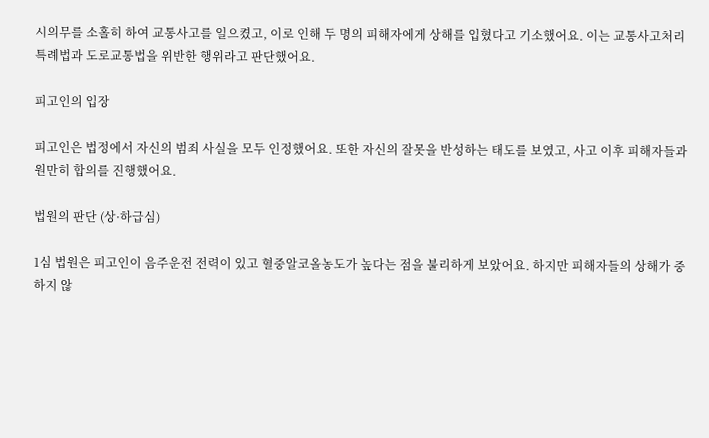시의무를 소홀히 하여 교통사고를 일으켰고, 이로 인해 두 명의 피해자에게 상해를 입혔다고 기소했어요. 이는 교통사고처리 특례법과 도로교통법을 위반한 행위라고 판단했어요.

피고인의 입장

피고인은 법정에서 자신의 범죄 사실을 모두 인정했어요. 또한 자신의 잘못을 반성하는 태도를 보였고, 사고 이후 피해자들과 원만히 합의를 진행했어요.

법원의 판단 (상·하급심)

1심 법원은 피고인이 음주운전 전력이 있고 혈중알코올농도가 높다는 점을 불리하게 보았어요. 하지만 피해자들의 상해가 중하지 않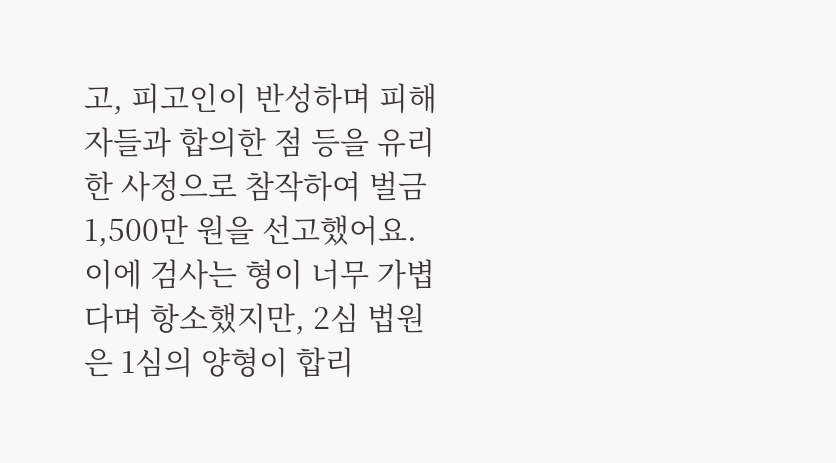고, 피고인이 반성하며 피해자들과 합의한 점 등을 유리한 사정으로 참작하여 벌금 1,500만 원을 선고했어요. 이에 검사는 형이 너무 가볍다며 항소했지만, 2심 법원은 1심의 양형이 합리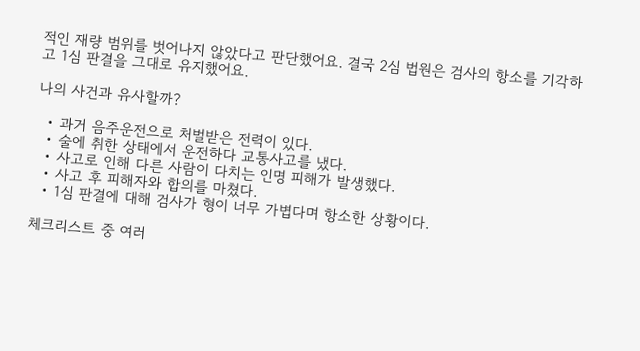적인 재량 범위를 벗어나지 않았다고 판단했어요. 결국 2심 법원은 검사의 항소를 기각하고 1심 판결을 그대로 유지했어요.

나의 사건과 유사할까?

  • 과거 음주운전으로 처벌받은 전력이 있다.
  • 술에 취한 상태에서 운전하다 교통사고를 냈다.
  • 사고로 인해 다른 사람이 다치는 인명 피해가 발생했다.
  • 사고 후 피해자와 합의를 마쳤다.
  • 1심 판결에 대해 검사가 형이 너무 가볍다며 항소한 상황이다.

체크리스트 중 여러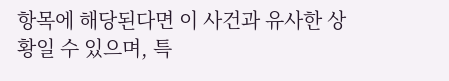항목에 해당된다면 이 사건과 유사한 상황일 수 있으며, 특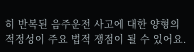히 반복된 음주운전 사고에 대한 양형의 적정성이 주요 법적 쟁점이 될 수 있어요.